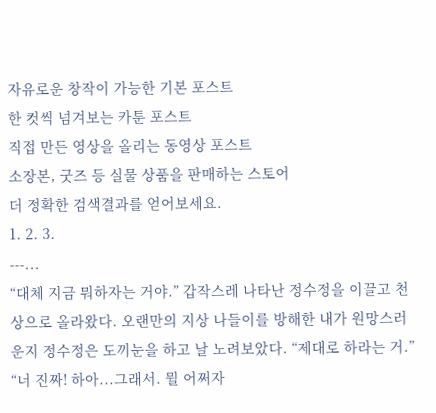자유로운 창작이 가능한 기본 포스트
한 컷씩 넘겨보는 카툰 포스트
직접 만든 영상을 올리는 동영상 포스트
소장본, 굿즈 등 실물 상품을 판매하는 스토어
더 정확한 검색결과를 얻어보세요.
1. 2. 3.
---...
“대체 지금 뭐하자는 거야.” 갑작스레 나타난 정수정을 이끌고 천상으로 올라왔다. 오랜만의 지상 나들이를 방해한 내가 원망스러운지 정수정은 도끼눈을 하고 날 노려보았다. “제대로 하라는 거.” “너 진짜! 하아...그래서. 뭘 어쩌자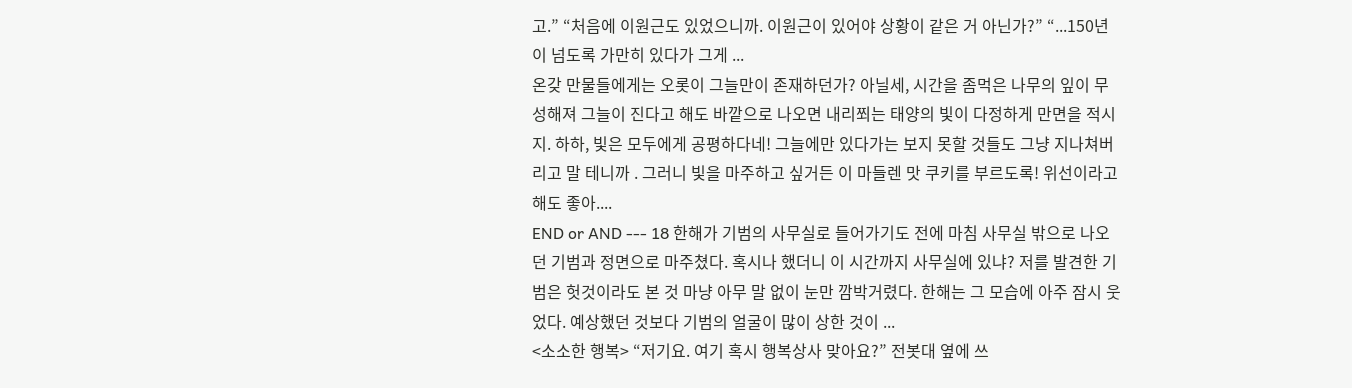고.” “처음에 이원근도 있었으니까. 이원근이 있어야 상황이 같은 거 아닌가?” “...150년이 넘도록 가만히 있다가 그게 ...
온갖 만물들에게는 오롯이 그늘만이 존재하던가? 아닐세, 시간을 좀먹은 나무의 잎이 무성해져 그늘이 진다고 해도 바깥으로 나오면 내리쬐는 태양의 빛이 다정하게 만면을 적시지. 하하, 빛은 모두에게 공평하다네! 그늘에만 있다가는 보지 못할 것들도 그냥 지나쳐버리고 말 테니까 . 그러니 빛을 마주하고 싶거든 이 마들렌 맛 쿠키를 부르도록! 위선이라고 해도 좋아....
END or AND --- 18 한해가 기범의 사무실로 들어가기도 전에 마침 사무실 밖으로 나오던 기범과 정면으로 마주쳤다. 혹시나 했더니 이 시간까지 사무실에 있냐? 저를 발견한 기범은 헛것이라도 본 것 마냥 아무 말 없이 눈만 깜박거렸다. 한해는 그 모습에 아주 잠시 웃었다. 예상했던 것보다 기범의 얼굴이 많이 상한 것이 ...
<소소한 행복> “저기요. 여기 혹시 행복상사 맞아요?” 전봇대 옆에 쓰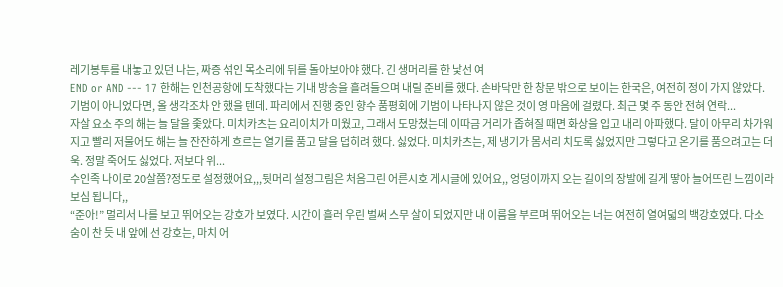레기봉투를 내놓고 있던 나는, 짜증 섞인 목소리에 뒤를 돌아보아야 했다. 긴 생머리를 한 낯선 여
END or AND --- 17 한해는 인천공항에 도착했다는 기내 방송을 흘려들으며 내릴 준비를 했다. 손바닥만 한 창문 밖으로 보이는 한국은, 여전히 정이 가지 않았다. 기범이 아니었다면, 올 생각조차 안 했을 텐데. 파리에서 진행 중인 향수 품평회에 기범이 나타나지 않은 것이 영 마음에 걸렸다. 최근 몇 주 동안 전혀 연락...
자살 요소 주의 해는 늘 달을 좇았다. 미치카츠는 요리이치가 미웠고, 그래서 도망쳤는데 이따금 거리가 좁혀질 때면 화상을 입고 내리 아파했다. 달이 아무리 차가워지고 빨리 저물어도 해는 늘 잔잔하게 흐르는 열기를 품고 달을 덥히려 했다. 싫었다. 미치카츠는, 제 냉기가 몸서리 치도록 싫었지만 그렇다고 온기를 품으려고는 더욱. 정말 죽어도 싫었다. 저보다 위...
수인족 나이로 20살쯤?정도로 설정했어요,,,뒷머리 설정그림은 처음그린 어른시호 게시글에 있어요,, 엉덩이까지 오는 길이의 장발에 길게 땋아 늘어뜨린 느낌이라 보심 됩니다,,
“준아!” 멀리서 나를 보고 뛰어오는 강호가 보였다. 시간이 흘러 우린 벌써 스무 살이 되었지만 내 이름을 부르며 뛰어오는 너는 여전히 열여덟의 백강호였다. 다소 숨이 찬 듯 내 앞에 선 강호는, 마치 어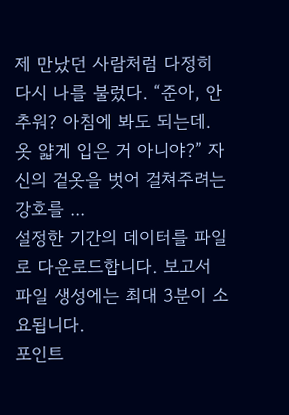제 만났던 사람처럼 다정히 다시 나를 불렀다. “준아, 안 추워? 아침에 봐도 되는데. 옷 얇게 입은 거 아니야?” 자신의 겉옷을 벗어 걸쳐주려는 강호를 ...
설정한 기간의 데이터를 파일로 다운로드합니다. 보고서 파일 생성에는 최대 3분이 소요됩니다.
포인트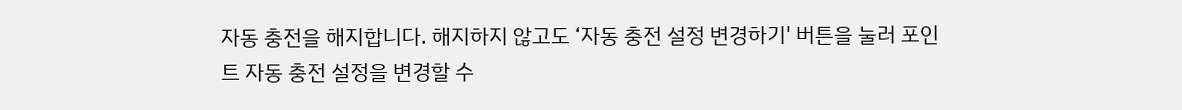자동 충전을 해지합니다. 해지하지 않고도 ‘자동 충전 설정 변경하기' 버튼을 눌러 포인트 자동 충전 설정을 변경할 수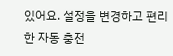있어요. 설정을 변경하고 편리한 자동 충전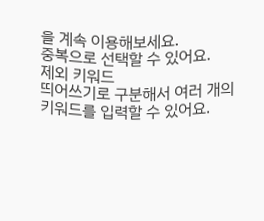을 계속 이용해보세요.
중복으로 선택할 수 있어요.
제외 키워드
띄어쓰기로 구분해서 여러 개의 키워드를 입력할 수 있어요.